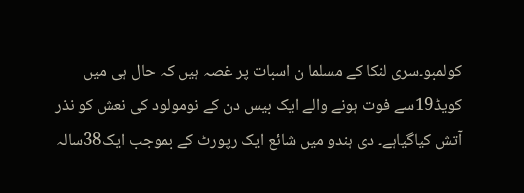کولمبو۔سری لنکا کے مسلما ن اسبات پر غصہ ہیں کہ حال ہی میں کویڈ19سے فوت ہونے والے ایک بیس دن کے نومولود کی نعش کو نذر آتش کیاگیاہے۔ دی ہندو میں شائع ایک رپورٹ کے بموجب ایک38سالہ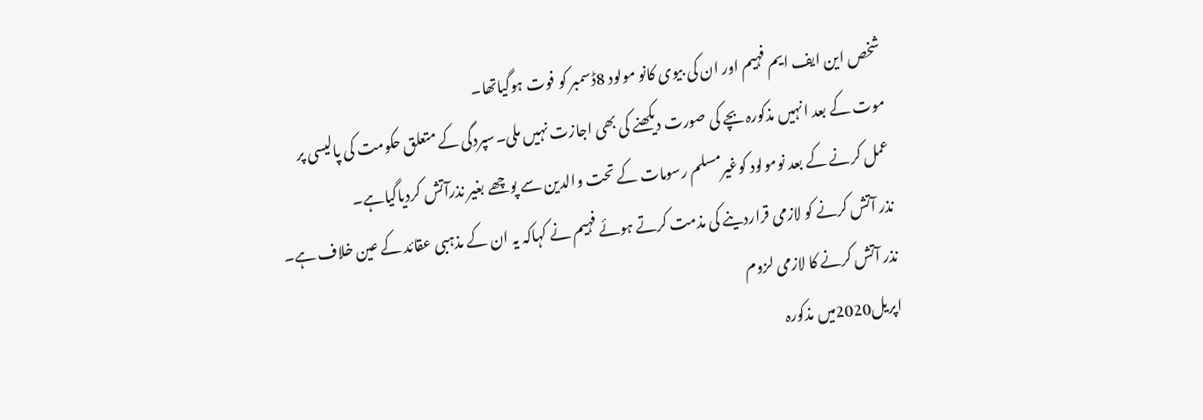شخص این ایف ایم فہیم اور ان کی بیوی کانو مولود 8ڈسمبر کو فوت ہوگیاتھا۔
موت کے بعد انہیں مذکورہ بچے کی صورت دیکھنے کی بھی اجازت نہیں ملی۔سپردگی کے متعلق حکومت کی پالیسی پر عمل کرنے کے بعد نومولود کوغیرمسلم رسومات کے تحت والدین سے پوچھے بغیر نذرآتش کردیاگیاہے۔
نذر آتش کرنے کو لازمی قراردینے کی مذمت کرتے ہوئے فہیم نے کہاکہ یہ ان کے مذہبی عقائد کے عین خلاف ہے۔
نذر آتش کرنے کا لازمی لزوم
اپریل2020میں مذکورہ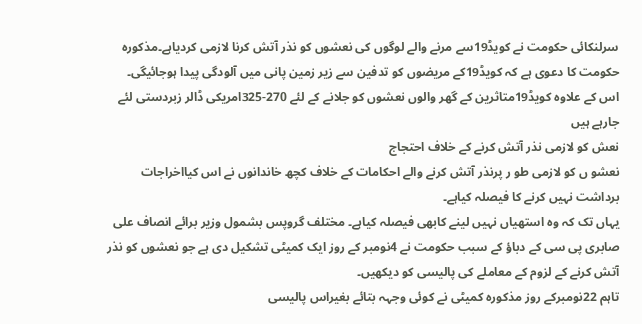سرلنکائی حکومت نے کویڈ19سے مرنے والے لوگوں کی نعشوں کو نذر آتش کرنا لازمی کردیاہے۔مذکورہ حکومت کا دعوی ہے کہ کویڈ19کے مریضوں کو تدفین سے زیر زمین پانی میں آلودگی پیدا ہوجائیگی۔
اس کے علاوہ کویڈ19متاثرین کے گھر والوں نعشوں کو جلانے کے لئے 270-325امریکی ڈالر زبردستی لئے جارہے ہیں
نعش کو لازمی نذر آتش کرنے کے خلاف احتجاج
نعشو ں کو لازمی طو ر پرنذر آتش کرنے والے احکامات کے خلاف کچھ خاندانوں نے اس کیااخراجات برداشت نہیں کرنے کا فیصلہ کیاہے۔
یہاں تک کہ وہ استھیاں نہیں لینے کابھی فیصلہ کیاہے۔ مختلف گروپس بشمول وزیر برائے انصاف علی صابری پی سی کے دباؤ کے سبب حکومت نے 4نومبر کے روز ایک کمیٹی تشکیل دی ہے جو نعشوں کو نذر آتش کرنے کے لزوم کے معاملے کی پالیسی کو دیکھیں۔
تاہم 22نومبرکے روز مذکورہ کمیٹی نے کوئی وجہہ بتائے بغیراس پالیسی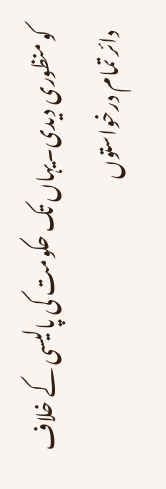کو منظوری دیدی۔یہاں تک حکومت کی پالیسی کے خلاف دائر تمام درخواستوں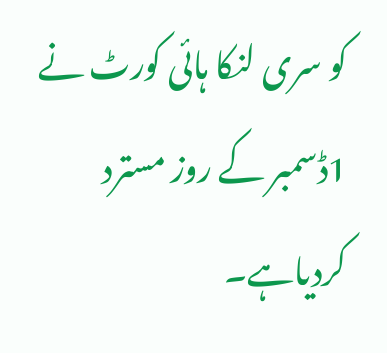کو سری لنکا ہائی کورٹ نے 1ڈسمبر کے روز مسترد کردیاہے۔